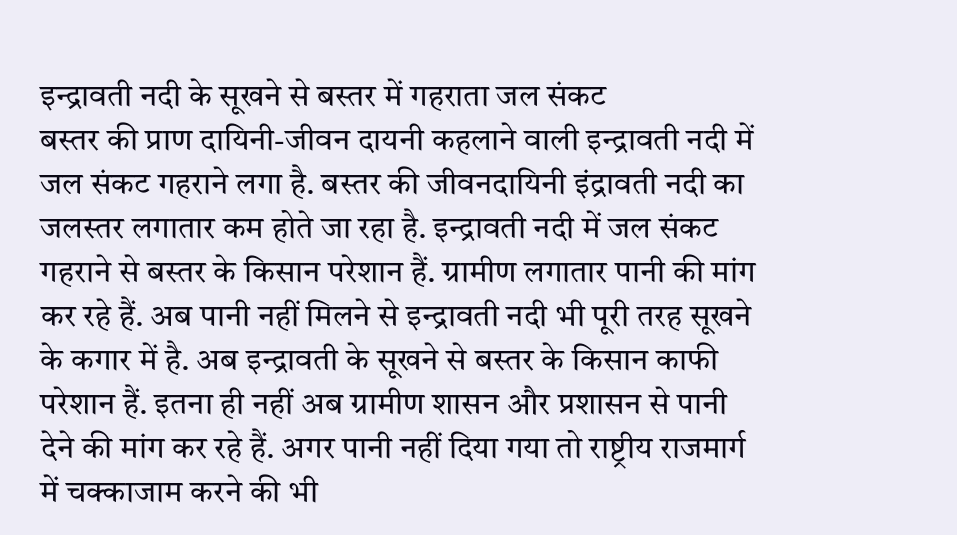इन्द्रावती नदी के सूखने से बस्तर में गहराता जल संकट
बस्तर की प्राण दायिनी-जीवन दायनी कहलाने वाली इन्द्रावती नदी में जल संकट गहराने लगा है. बस्तर की जीवनदायिनी इंद्रावती नदी का जलस्तर लगातार कम होते जा रहा है. इन्द्रावती नदी में जल संकट गहराने से बस्तर के किसान परेशान हैं. ग्रामीण लगातार पानी की मांग कर रहे हैं. अब पानी नहीं मिलने से इन्द्रावती नदी भी पूरी तरह सूखने के कगार में है. अब इन्द्रावती के सूखने से बस्तर के किसान काफी परेशान हैं. इतना ही नहीं अब ग्रामीण शासन और प्रशासन से पानी देने की मांग कर रहे हैं. अगर पानी नहीं दिया गया तो राष्ट्रीय राजमार्ग में चक्काजाम करने की भी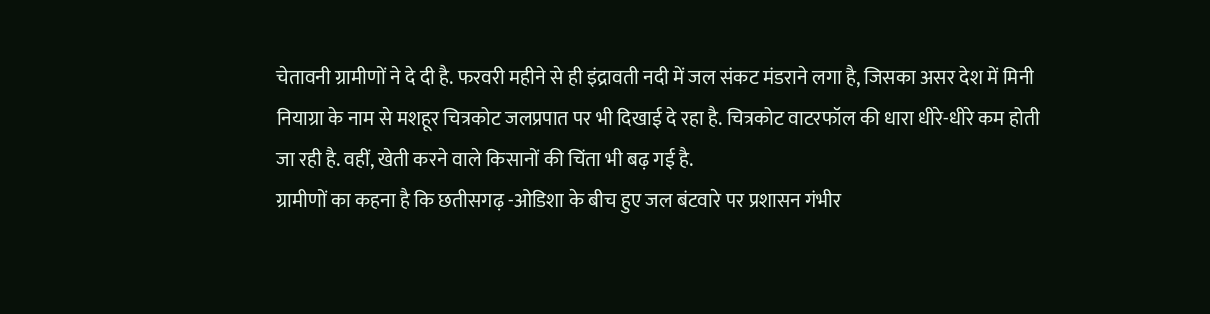चेतावनी ग्रामीणों ने दे दी है. फरवरी महीने से ही इंद्रावती नदी में जल संकट मंडराने लगा है, जिसका असर देश में मिनी नियाग्रा के नाम से मशहूर चित्रकोट जलप्रपात पर भी दिखाई दे रहा है. चित्रकोट वाटरफॉल की धारा धीरे-धीरे कम होती जा रही है. वहीं, खेती करने वाले किसानों की चिंता भी बढ़ गई है.
ग्रामीणों का कहना है कि छतीसगढ़ -ओडिशा के बीच हुए जल बंटवारे पर प्रशासन गंभीर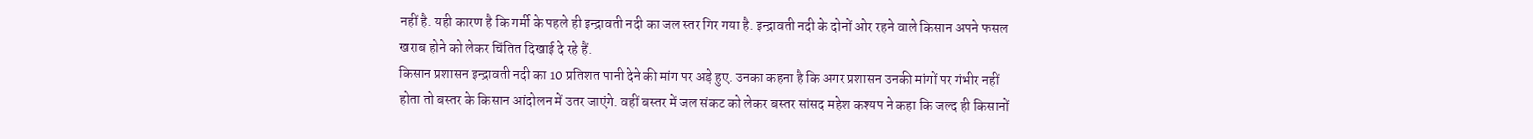नहीं है. यही कारण है कि गर्मी के पहले ही इन्द्रावती नदी का जल स्तर गिर गया है. इन्द्रावती नदी के दोनों ओर रहने वाले किसान अपने फसल खराब होने को लेकर चिंतित दिखाई दे रहे हैं.
किसान प्रशासन इन्द्रावती नदी का 10 प्रतिशत पानी देने की मांग पर अड़े हुए. उनका कहना है कि अगर प्रशासन उनकी मांगों पर गंभीर नहीं होता तो बस्तर के किसान आंदोलन में उतर जाएंगे. वहीं बस्तर में जल संकट को लेकर बस्तर सांसद महेश कश्यप ने कहा कि जल्द ही किसानों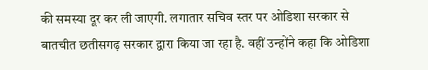की समस्या दूर कर ली जाएगी. लगातार सचिव स्तर पर ओडिशा सरकार से बातचीत छतीसगढ़ सरकार द्वारा किया जा रहा है. वहीं उन्होंने कहा कि ओडिशा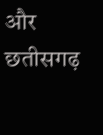और छतीसगढ़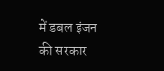में डबल इंजन की सरकार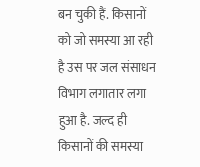बन चुकी हैं. किसानों को जो समस्या आ रही है उस पर जल संसाधन विभाग लगातार लगा हुआ है. जल्द ही किसानों की समस्या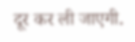दूर कर ली जाएगी.